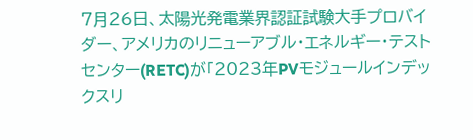7月26日、太陽光発電業界認証試験大手プロバイダー、アメリカのリニューアブル・エネルギー・テストセンター(RETC)が「2023年PVモジュールインデックスリ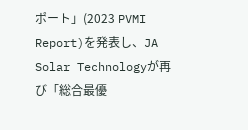ポート」(2023 PVMI Report)を発表し、JA Solar Technologyが再び「総合最優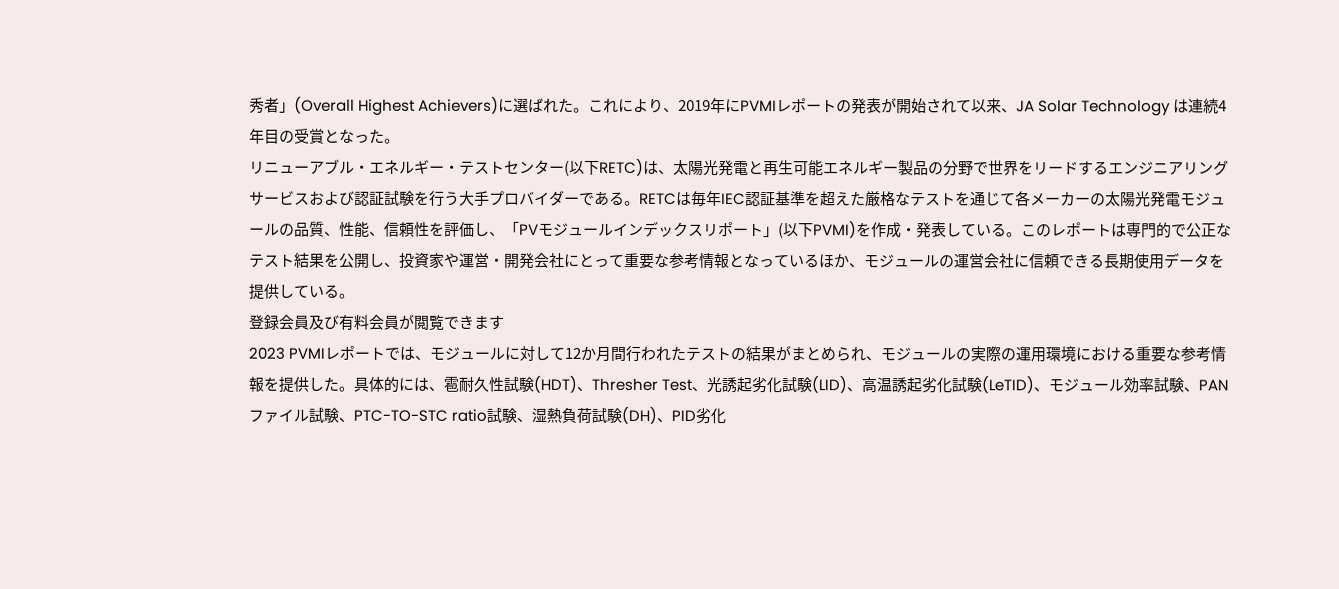秀者」(Overall Highest Achievers)に選ばれた。これにより、2019年にPVMIレポートの発表が開始されて以来、JA Solar Technology は連続4年目の受賞となった。
リニューアブル・エネルギー・テストセンター(以下RETC)は、太陽光発電と再生可能エネルギー製品の分野で世界をリードするエンジニアリングサービスおよび認証試験を行う大手プロバイダーである。RETCは毎年IEC認証基準を超えた厳格なテストを通じて各メーカーの太陽光発電モジュールの品質、性能、信頼性を評価し、「PVモジュールインデックスリポート」(以下PVMI)を作成・発表している。このレポートは専門的で公正なテスト結果を公開し、投資家や運営・開発会社にとって重要な参考情報となっているほか、モジュールの運営会社に信頼できる長期使用データを提供している。
登録会員及び有料会員が閲覧できます
2023 PVMIレポートでは、モジュールに対して12か月間行われたテストの結果がまとめられ、モジュールの実際の運用環境における重要な参考情報を提供した。具体的には、雹耐久性試験(HDT)、Thresher Test、光誘起劣化試験(LID)、高温誘起劣化試験(LeTID)、モジュール効率試験、PANファイル試験、PTC-TO-STC ratio試験、湿熱負荷試験(DH)、PID劣化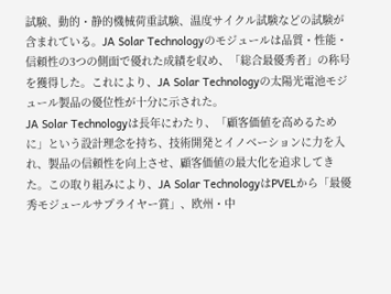試験、動的・静的機械荷重試験、温度サイクル試験などの試験が含まれている。JA Solar Technologyのモジュールは品質・性能・信頼性の3つの側面で優れた成績を収め、「総合最優秀者」の称号を獲得した。これにより、JA Solar Technologyの太陽光電池モジュール製品の優位性が十分に示された。
JA Solar Technologyは長年にわたり、「顧客価値を高めるために」という設計理念を持ち、技術開発とイノベーションに力を入れ、製品の信頼性を向上させ、顧客価値の最大化を追求してきた。この取り組みにより、JA Solar TechnologyはPVELから「最優秀モジュールサプライヤー賞」、欧州・中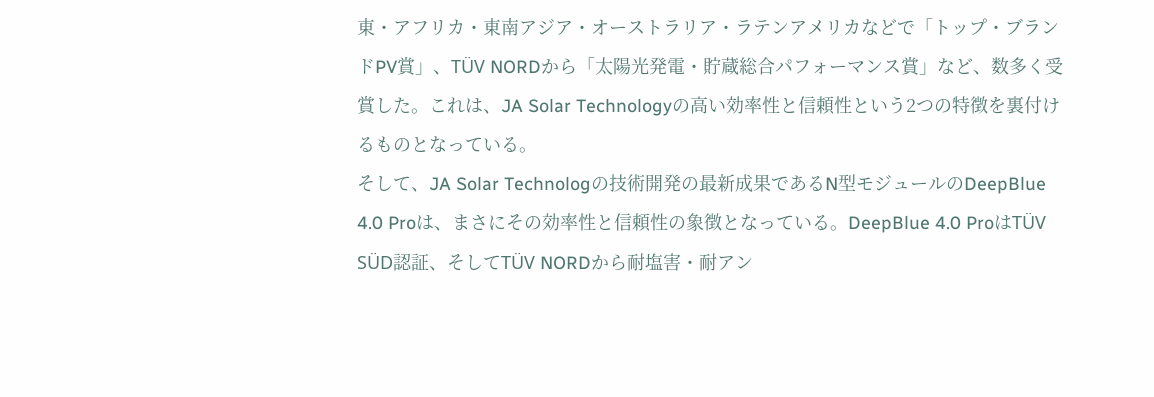東・アフリカ・東南アジア・オーストラリア・ラテンアメリカなどで「トップ・ブランドPV賞」、TÜV NORDから「太陽光発電・貯蔵総合パフォーマンス賞」など、数多く受賞した。これは、JA Solar Technologyの高い効率性と信頼性という2つの特徴を裏付けるものとなっている。
そして、JA Solar Technologの技術開発の最新成果であるN型モジュールのDeepBlue 4.0 Proは、まさにその効率性と信頼性の象徴となっている。DeepBlue 4.0 ProはTÜV SÜD認証、そしてTÜV NORDから耐塩害・耐アン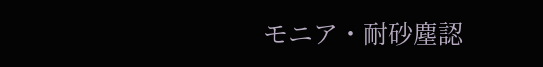モニア・耐砂塵認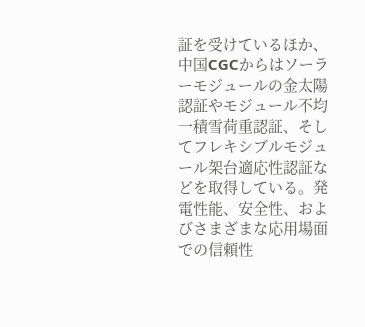証を受けているほか、中国CGCからはソーラーモジュールの金太陽認証やモジュール不均一積雪荷重認証、そしてフレキシブルモジュール架台適応性認証などを取得している。発電性能、安全性、およびさまざまな応用場面での信頼性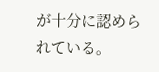が十分に認められている。